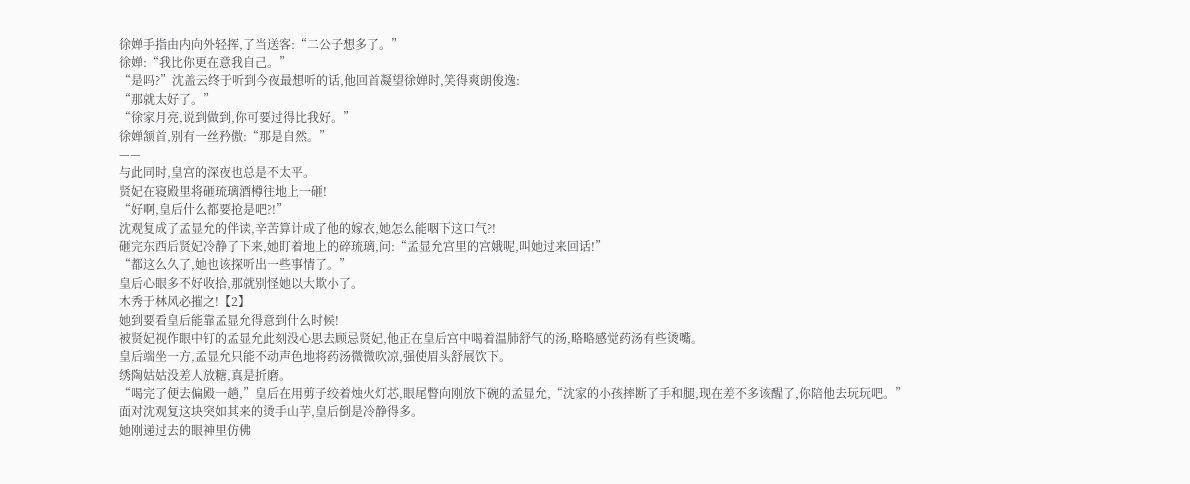徐婵手指由内向外轻挥,了当送客:“二公子想多了。”
徐婵:“我比你更在意我自己。”
“是吗?”沈盖云终于听到今夜最想听的话,他回首凝望徐婵时,笑得爽朗俊逸:
“那就太好了。”
“徐家月亮,说到做到,你可要过得比我好。”
徐婵颔首,别有一丝矜傲:“那是自然。”
——
与此同时,皇宫的深夜也总是不太平。
贤妃在寝殿里将砸琉璃酒樽往地上一砸!
“好啊,皇后什么都要抢是吧?!”
沈观复成了孟显允的伴读,辛苦算计成了他的嫁衣,她怎么能咽下这口气?!
砸完东西后贤妃冷静了下来,她盯着地上的碎琉璃,问:“孟显允宫里的宫娥呢,叫她过来回话!”
“都这么久了,她也该探听出一些事情了。”
皇后心眼多不好收拾,那就别怪她以大欺小了。
木秀于林风必摧之!【2】
她到要看皇后能靠孟显允得意到什么时候!
被贤妃视作眼中钉的孟显允此刻没心思去顾忌贤妃,他正在皇后宫中喝着温肺舒气的汤,略略感觉药汤有些烫嘴。
皇后端坐一方,孟显允只能不动声色地将药汤微微吹凉,强使眉头舒展饮下。
绣陶姑姑没差人放糖,真是折磨。
“喝完了便去偏殿一趟,”皇后在用剪子绞着烛火灯芯,眼尾瞥向刚放下碗的孟显允,“沈家的小孩摔断了手和腿,现在差不多该醒了,你陪他去玩玩吧。”
面对沈观复这块突如其来的烫手山芋,皇后倒是冷静得多。
她刚递过去的眼神里仿佛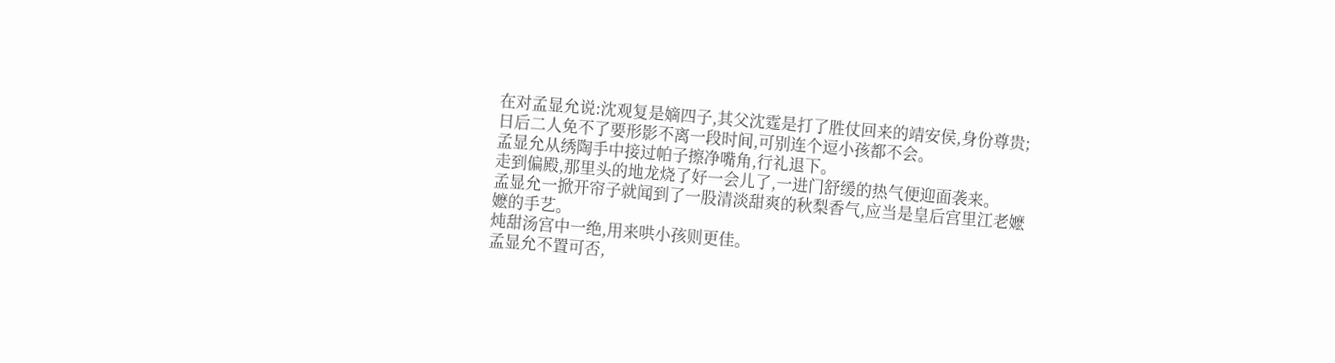在对孟显允说:沈观复是嫡四子,其父沈霆是打了胜仗回来的靖安侯,身份尊贵;日后二人免不了要形影不离一段时间,可别连个逗小孩都不会。
孟显允从绣陶手中接过帕子擦净嘴角,行礼退下。
走到偏殿,那里头的地龙烧了好一会儿了,一进门舒缓的热气便迎面袭来。
孟显允一掀开帘子就闻到了一股清淡甜爽的秋梨香气,应当是皇后宫里江老嬷嬷的手艺。
炖甜汤宫中一绝,用来哄小孩则更佳。
孟显允不置可否,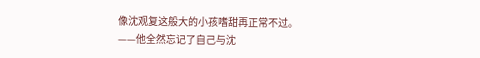像沈观复这般大的小孩嗜甜再正常不过。
——他全然忘记了自己与沈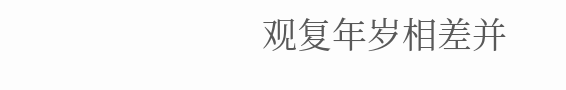观复年岁相差并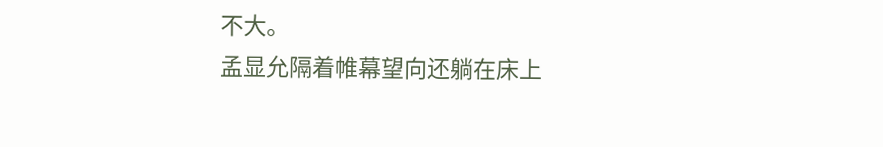不大。
孟显允隔着帷幕望向还躺在床上